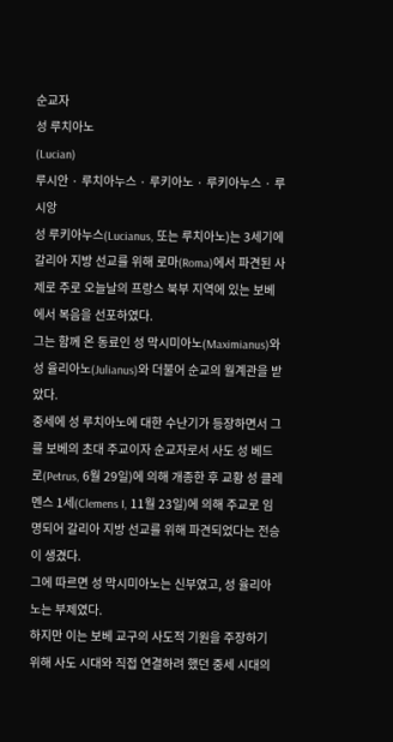순교자
성 루치아노
(Lucian)
루시안 · 루치아누스 · 루키아노 · 루키아누스 · 루시앙
성 루키아누스(Lucianus, 또는 루치아노)는 3세기에 갈리아 지방 선교를 위해 로마(Roma)에서 파견된 사제로 주로 오늘날의 프랑스 북부 지역에 있는 보베에서 복음을 선포하였다.
그는 함께 온 동료인 성 막시미아노(Maximianus)와 성 율리아노(Julianus)와 더불어 순교의 월계관을 받았다.
중세에 성 루치아노에 대한 수난기가 등장하면서 그를 보베의 초대 주교이자 순교자로서 사도 성 베드로(Petrus, 6월 29일)에 의해 개종한 후 교황 성 클레멘스 1세(Clemens I, 11월 23일)에 의해 주교로 임명되어 갈리아 지방 선교를 위해 파견되었다는 전승이 생겼다.
그에 따르면 성 막시미아노는 신부였고, 성 율리아노는 부제였다.
하지만 이는 보베 교구의 사도적 기원을 주장하기 위해 사도 시대와 직접 연결하려 했던 중세 시대의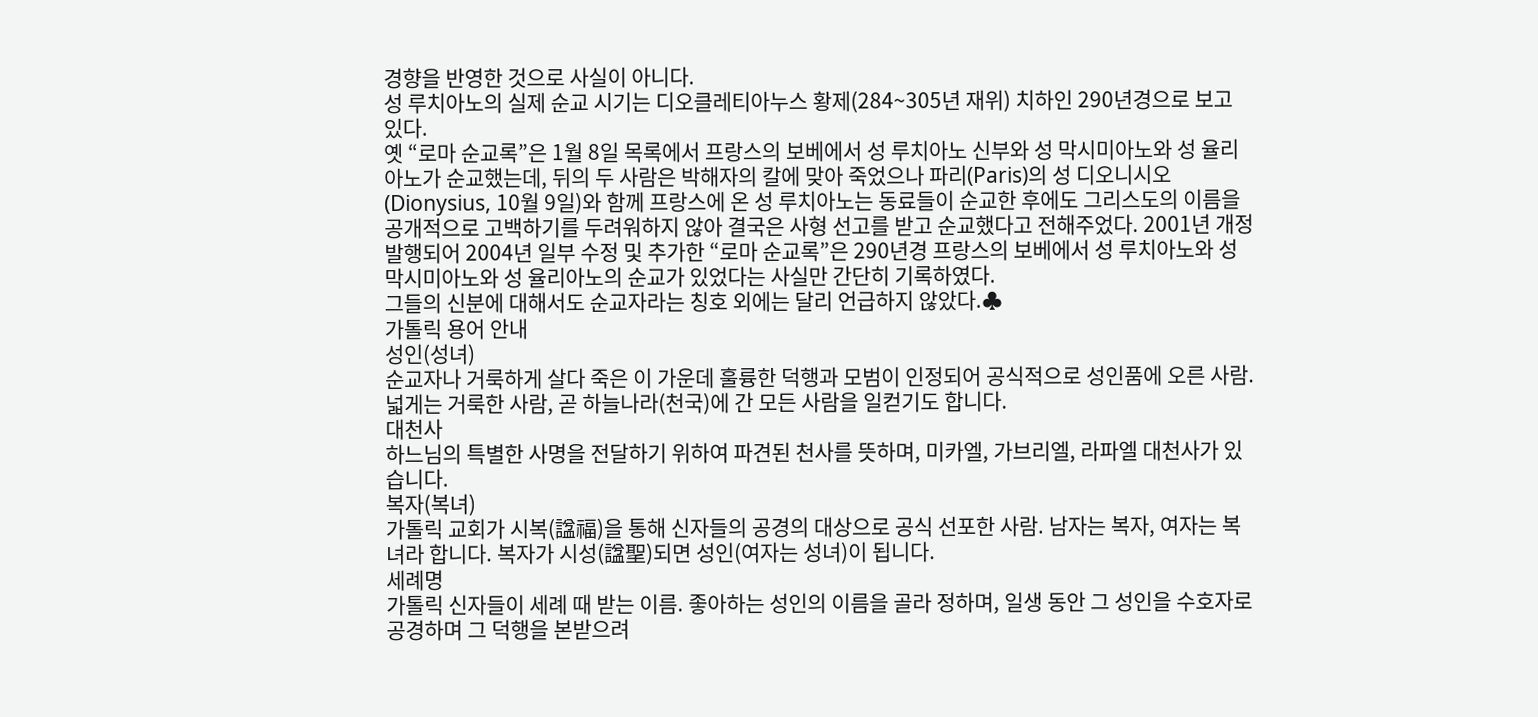경향을 반영한 것으로 사실이 아니다.
성 루치아노의 실제 순교 시기는 디오클레티아누스 황제(284~305년 재위) 치하인 290년경으로 보고 있다.
옛 “로마 순교록”은 1월 8일 목록에서 프랑스의 보베에서 성 루치아노 신부와 성 막시미아노와 성 율리아노가 순교했는데, 뒤의 두 사람은 박해자의 칼에 맞아 죽었으나 파리(Paris)의 성 디오니시오(Dionysius, 10월 9일)와 함께 프랑스에 온 성 루치아노는 동료들이 순교한 후에도 그리스도의 이름을 공개적으로 고백하기를 두려워하지 않아 결국은 사형 선고를 받고 순교했다고 전해주었다. 2001년 개정 발행되어 2004년 일부 수정 및 추가한 “로마 순교록”은 290년경 프랑스의 보베에서 성 루치아노와 성 막시미아노와 성 율리아노의 순교가 있었다는 사실만 간단히 기록하였다.
그들의 신분에 대해서도 순교자라는 칭호 외에는 달리 언급하지 않았다.♣
가톨릭 용어 안내
성인(성녀)
순교자나 거룩하게 살다 죽은 이 가운데 훌륭한 덕행과 모범이 인정되어 공식적으로 성인품에 오른 사람. 넓게는 거룩한 사람, 곧 하늘나라(천국)에 간 모든 사람을 일컫기도 합니다.
대천사
하느님의 특별한 사명을 전달하기 위하여 파견된 천사를 뜻하며, 미카엘, 가브리엘, 라파엘 대천사가 있습니다.
복자(복녀)
가톨릭 교회가 시복(諡福)을 통해 신자들의 공경의 대상으로 공식 선포한 사람. 남자는 복자, 여자는 복녀라 합니다. 복자가 시성(諡聖)되면 성인(여자는 성녀)이 됩니다.
세례명
가톨릭 신자들이 세례 때 받는 이름. 좋아하는 성인의 이름을 골라 정하며, 일생 동안 그 성인을 수호자로 공경하며 그 덕행을 본받으려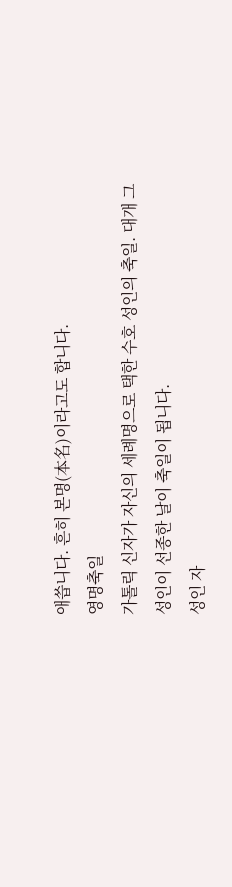애씁니다. 흔히 본명(本名)이라고도 합니다.
영명축일
가톨릭 신자가 자신의 세례명으로 택한 수호 성인의 축일. 대개 그 성인이 선종한 날이 축일이 됩니다.
성인 자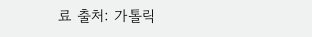료 출처: 가톨릭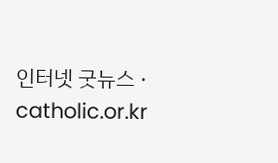인터넷 굿뉴스 · catholic.or.kr